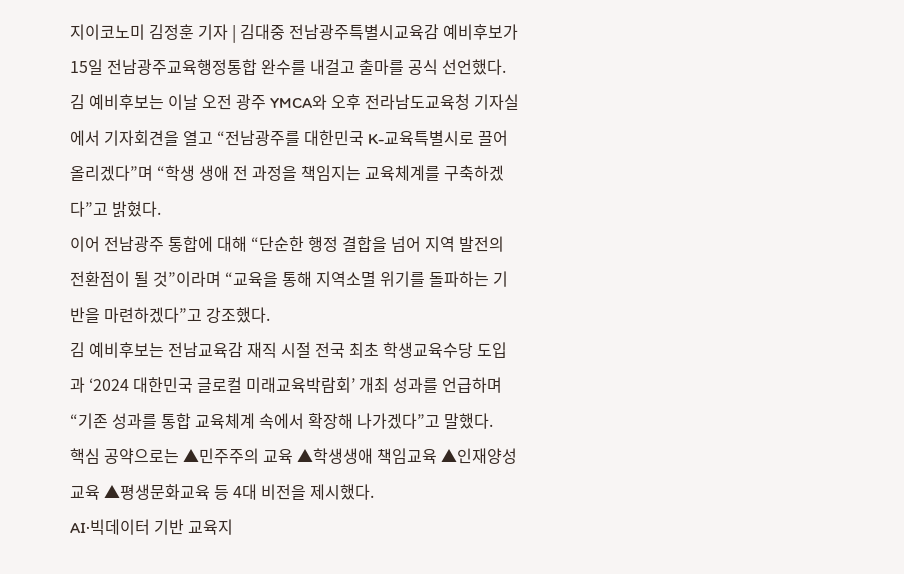지이코노미 김정훈 기자 | 김대중 전남광주특별시교육감 예비후보가 15일 전남광주교육행정통합 완수를 내걸고 출마를 공식 선언했다.
김 예비후보는 이날 오전 광주 YMCA와 오후 전라남도교육청 기자실에서 기자회견을 열고 “전남광주를 대한민국 K-교육특별시로 끌어올리겠다”며 “학생 생애 전 과정을 책임지는 교육체계를 구축하겠다”고 밝혔다.
이어 전남광주 통합에 대해 “단순한 행정 결합을 넘어 지역 발전의 전환점이 될 것”이라며 “교육을 통해 지역소멸 위기를 돌파하는 기반을 마련하겠다”고 강조했다.
김 예비후보는 전남교육감 재직 시절 전국 최초 학생교육수당 도입과 ‘2024 대한민국 글로컬 미래교육박람회’ 개최 성과를 언급하며 “기존 성과를 통합 교육체계 속에서 확장해 나가겠다”고 말했다.
핵심 공약으로는 ▲민주주의 교육 ▲학생생애 책임교육 ▲인재양성 교육 ▲평생문화교육 등 4대 비전을 제시했다.
AI·빅데이터 기반 교육지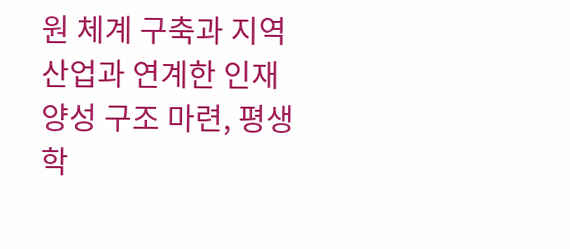원 체계 구축과 지역 산업과 연계한 인재양성 구조 마련, 평생학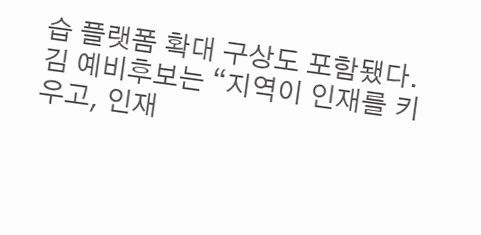습 플랫폼 확대 구상도 포함됐다.
김 예비후보는 “지역이 인재를 키우고, 인재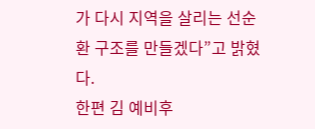가 다시 지역을 살리는 선순환 구조를 만들겠다”고 밝혔다.
한편 김 예비후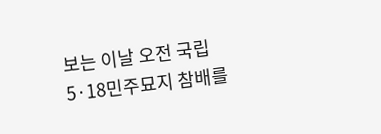보는 이날 오전 국립5·18민주묘지 참배를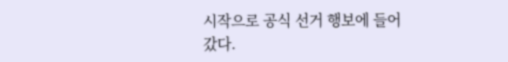시작으로 공식 선거 행보에 들어갔다.